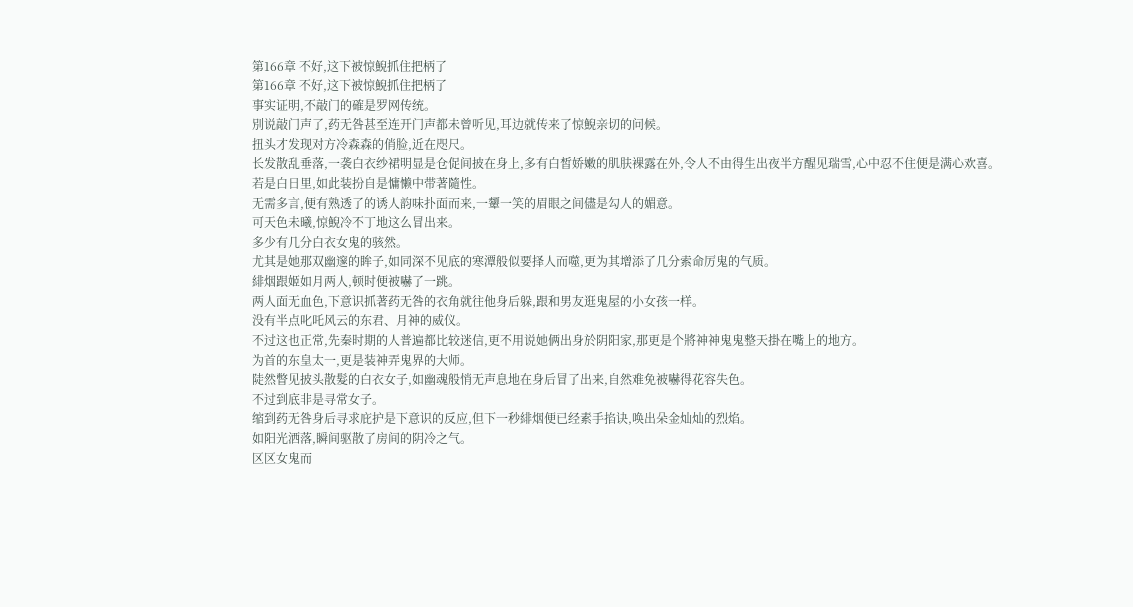第166章 不好,这下被惊鯢抓住把柄了
第166章 不好,这下被惊鯢抓住把柄了
事实证明,不敲门的確是罗网传统。
別说敲门声了,药无咎甚至连开门声都未曾听见,耳边就传来了惊鯢亲切的问候。
扭头才发现对方冷森森的俏脸,近在咫尺。
长发散乱垂落,一袭白衣纱裙明显是仓促间披在身上,多有白皙娇嫩的肌肤裸露在外,令人不由得生出夜半方醒见瑞雪,心中忍不住便是满心欢喜。
若是白日里,如此装扮自是慵懒中带著隨性。
无需多言,便有熟透了的诱人韵味扑面而来,一顰一笑的眉眼之间儘是勾人的媚意。
可天色未曦,惊鯢冷不丁地这么冒出来。
多少有几分白衣女鬼的骇然。
尤其是她那双幽邃的眸子,如同深不见底的寒潭般似要择人而噬,更为其增添了几分索命厉鬼的气质。
緋烟跟姬如月两人,顿时便被嚇了一跳。
两人面无血色,下意识抓著药无咎的衣角就往他身后躲,跟和男友逛鬼屋的小女孩一样。
没有半点叱吒风云的东君、月神的威仪。
不过这也正常,先秦时期的人普遍都比较迷信,更不用说她俩出身於阴阳家,那更是个將神神鬼鬼整天掛在嘴上的地方。
为首的东皇太一,更是装神弄鬼界的大师。
陡然瞥见披头散髮的白衣女子,如幽魂般悄无声息地在身后冒了出来,自然难免被嚇得花容失色。
不过到底非是寻常女子。
缩到药无咎身后寻求庇护是下意识的反应,但下一秒緋烟便已经素手掐诀,唤出朵金灿灿的烈焰。
如阳光洒落,瞬间驱散了房间的阴冷之气。
区区女鬼而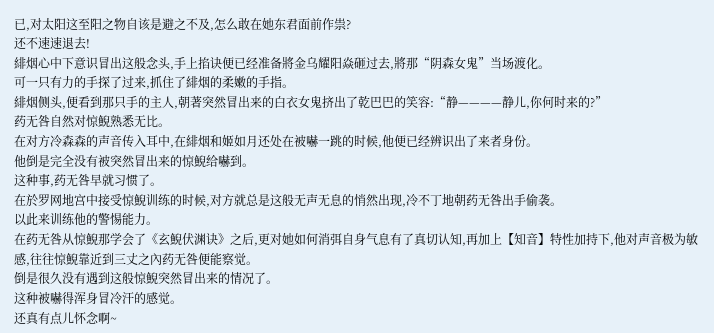已,对太阳这至阳之物自该是避之不及,怎么敢在她东君面前作祟?
还不速速退去!
緋烟心中下意识冒出这般念头,手上掐诀便已经准备將金乌耀阳焱砸过去,將那“阴森女鬼”当场渡化。
可一只有力的手探了过来,抓住了緋烟的柔嫩的手指。
緋烟侧头,便看到那只手的主人,朝著突然冒出来的白衣女鬼挤出了乾巴巴的笑容:“静————静儿,你何时来的?”
药无咎自然对惊鯢熟悉无比。
在对方冷森森的声音传入耳中,在緋烟和姬如月还处在被嚇一跳的时候,他便已经辨识出了来者身份。
他倒是完全没有被突然冒出来的惊鯢给嚇到。
这种事,药无咎早就习惯了。
在於罗网地宫中接受惊鯢训练的时候,对方就总是这般无声无息的悄然出现,冷不丁地朝药无咎出手偷袭。
以此来训练他的警惕能力。
在药无咎从惊鯢那学会了《玄鯢伏渊诀》之后,更对她如何消弭自身气息有了真切认知,再加上【知音】特性加持下,他对声音极为敏感,往往惊鯢靠近到三丈之內药无咎便能察觉。
倒是很久没有遇到这般惊鯢突然冒出来的情况了。
这种被嚇得浑身冒冷汗的感觉。
还真有点儿怀念啊~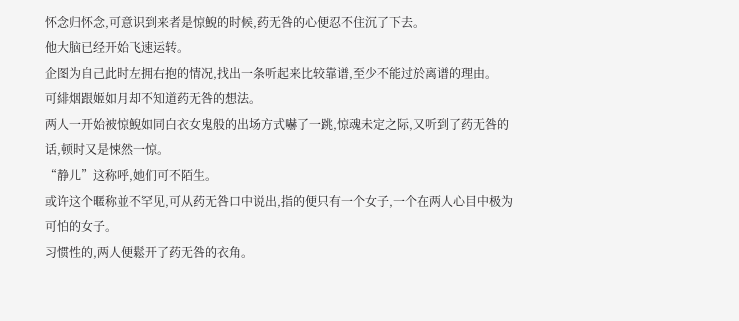怀念归怀念,可意识到来者是惊鯢的时候,药无咎的心便忍不住沉了下去。
他大脑已经开始飞速运转。
企图为自己此时左拥右抱的情况,找出一条听起来比较靠谱,至少不能过於离谱的理由。
可緋烟跟姬如月却不知道药无咎的想法。
两人一开始被惊鯢如同白衣女鬼般的出场方式嚇了一跳,惊魂未定之际,又听到了药无咎的话,顿时又是悚然一惊。
“静儿”这称呼,她们可不陌生。
或许这个暱称並不罕见,可从药无咎口中说出,指的便只有一个女子,一个在两人心目中极为可怕的女子。
习惯性的,两人便鬆开了药无咎的衣角。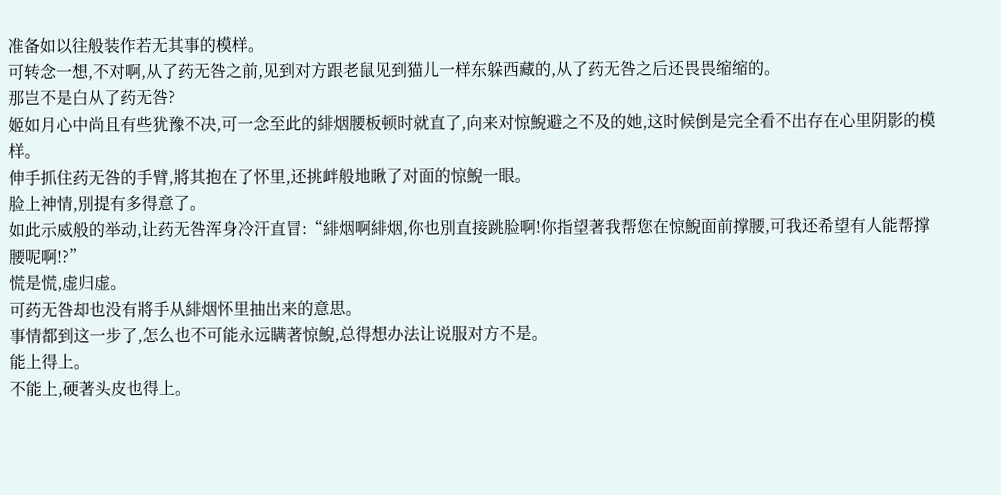准备如以往般装作若无其事的模样。
可转念一想,不对啊,从了药无咎之前,见到对方跟老鼠见到猫儿一样东躲西藏的,从了药无咎之后还畏畏缩缩的。
那岂不是白从了药无咎?
姬如月心中尚且有些犹豫不决,可一念至此的緋烟腰板顿时就直了,向来对惊鯢避之不及的她,这时候倒是完全看不出存在心里阴影的模样。
伸手抓住药无咎的手臂,將其抱在了怀里,还挑衅般地瞅了对面的惊鯢一眼。
脸上神情,別提有多得意了。
如此示威般的举动,让药无咎浑身冷汗直冒:“緋烟啊緋烟,你也別直接跳脸啊!你指望著我帮您在惊鯢面前撑腰,可我还希望有人能帮撑腰呢啊!?”
慌是慌,虚归虚。
可药无咎却也没有將手从緋烟怀里抽出来的意思。
事情都到这一步了,怎么也不可能永远瞒著惊鯢,总得想办法让说服对方不是。
能上得上。
不能上,硬著头皮也得上。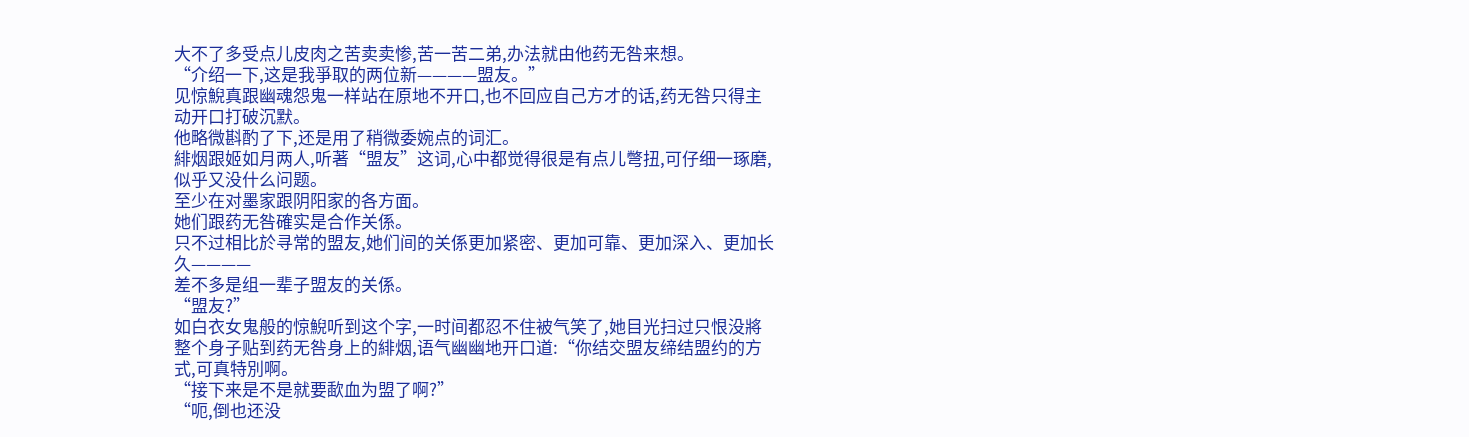大不了多受点儿皮肉之苦卖卖惨,苦一苦二弟,办法就由他药无咎来想。
“介绍一下,这是我爭取的两位新————盟友。”
见惊鯢真跟幽魂怨鬼一样站在原地不开口,也不回应自己方才的话,药无咎只得主动开口打破沉默。
他略微斟酌了下,还是用了稍微委婉点的词汇。
緋烟跟姬如月两人,听著“盟友”这词,心中都觉得很是有点儿彆扭,可仔细一琢磨,似乎又没什么问题。
至少在对墨家跟阴阳家的各方面。
她们跟药无咎確实是合作关係。
只不过相比於寻常的盟友,她们间的关係更加紧密、更加可靠、更加深入、更加长久————
差不多是组一辈子盟友的关係。
“盟友?”
如白衣女鬼般的惊鯢听到这个字,一时间都忍不住被气笑了,她目光扫过只恨没將整个身子贴到药无咎身上的緋烟,语气幽幽地开口道:“你结交盟友缔结盟约的方式,可真特別啊。
“接下来是不是就要歃血为盟了啊?”
“呃,倒也还没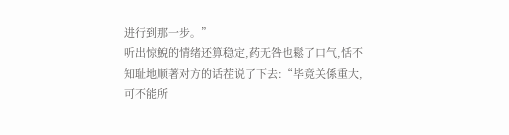进行到那一步。”
听出惊鯢的情绪还算稳定,药无咎也鬆了口气,恬不知耻地顺著对方的话茬说了下去:“毕竟关係重大,可不能所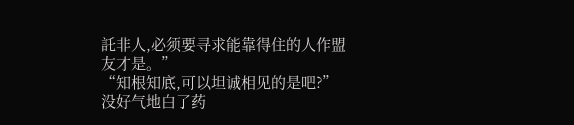託非人,必须要寻求能靠得住的人作盟友才是。”
“知根知底,可以坦诚相见的是吧?”
没好气地白了药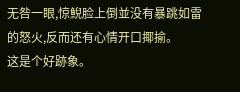无咎一眼,惊鯢脸上倒並没有暴跳如雷的怒火,反而还有心情开口揶揄。
这是个好跡象。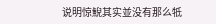说明惊鯢其实並没有那么牴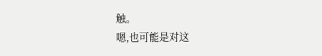触。
嗯,也可能是对这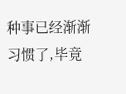种事已经渐渐习惯了,毕竟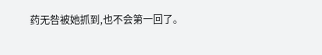药无咎被她抓到,也不会第一回了。